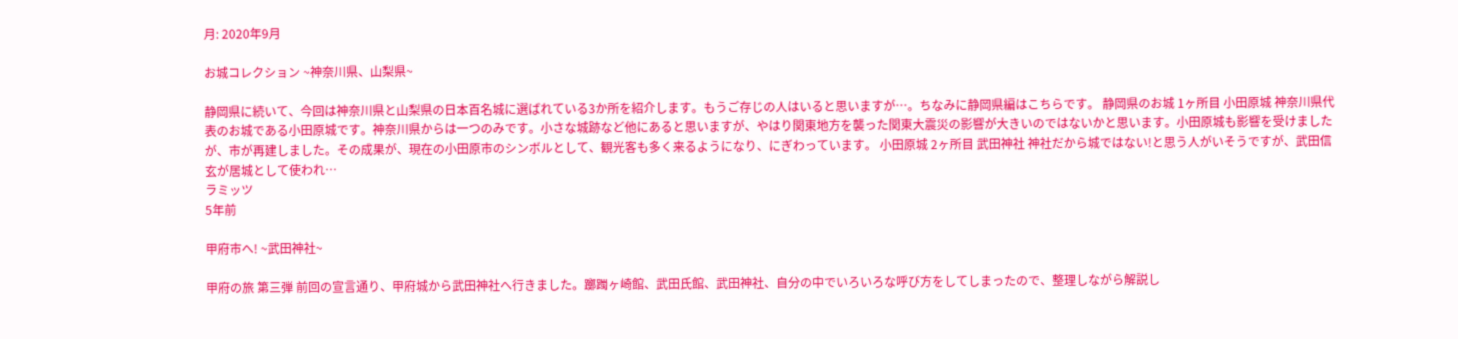月: 2020年9月

お城コレクション ~神奈川県、山梨県~

静岡県に続いて、今回は神奈川県と山梨県の日本百名城に選ばれている3か所を紹介します。もうご存じの人はいると思いますが…。ちなみに静岡県編はこちらです。 静岡県のお城 1ヶ所目 小田原城 神奈川県代表のお城である小田原城です。神奈川県からは一つのみです。小さな城跡など他にあると思いますが、やはり関東地方を襲った関東大震災の影響が大きいのではないかと思います。小田原城も影響を受けましたが、市が再建しました。その成果が、現在の小田原市のシンボルとして、観光客も多く来るようになり、にぎわっています。 小田原城 2ヶ所目 武田神社 神社だから城ではない!と思う人がいそうですが、武田信玄が居城として使われ…
ラミッツ
5年前

甲府市へ! ~武田神社~

甲府の旅 第三弾 前回の宣言通り、甲府城から武田神社へ行きました。躑躅ヶ崎館、武田氏館、武田神社、自分の中でいろいろな呼び方をしてしまったので、整理しながら解説し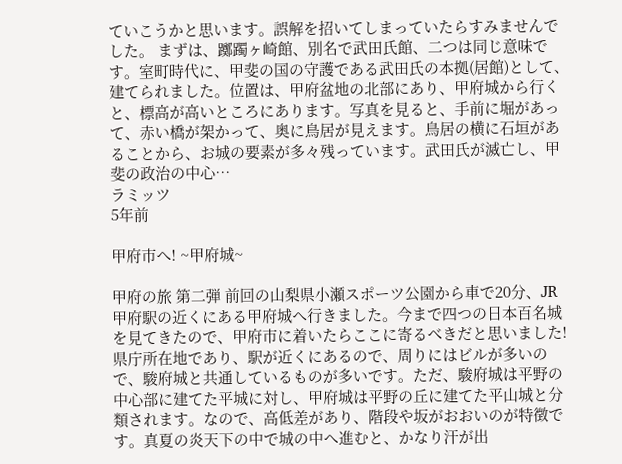ていこうかと思います。誤解を招いてしまっていたらすみませんでした。 まずは、躑躅ヶ崎館、別名で武田氏館、二つは同じ意味です。室町時代に、甲斐の国の守護である武田氏の本拠(居館)として、建てられました。位置は、甲府盆地の北部にあり、甲府城から行くと、標高が高いところにあります。写真を見ると、手前に堀があって、赤い橋が架かって、奥に鳥居が見えます。鳥居の横に石垣があることから、お城の要素が多々残っています。武田氏が滅亡し、甲斐の政治の中心…
ラミッツ
5年前

甲府市へ! ~甲府城~

甲府の旅 第二弾 前回の山梨県小瀬スポーツ公園から車で20分、JR甲府駅の近くにある甲府城へ行きました。今まで四つの日本百名城を見てきたので、甲府市に着いたらここに寄るべきだと思いました!県庁所在地であり、駅が近くにあるので、周りにはビルが多いので、駿府城と共通しているものが多いです。ただ、駿府城は平野の中心部に建てた平城に対し、甲府城は平野の丘に建てた平山城と分類されます。なので、高低差があり、階段や坂がおおいのが特徴です。真夏の炎天下の中で城の中へ進むと、かなり汗が出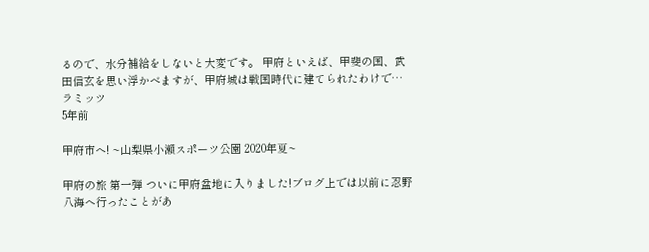るので、水分補給をしないと大変です。 甲府といえば、甲斐の国、武田信玄を思い浮かべますが、甲府城は戦国時代に建てられたわけで…
ラミッツ
5年前

甲府市へ! ~山梨県小瀬スポーツ公園 2020年夏~

甲府の旅 第一弾 ついに甲府盆地に入りました!ブログ上では以前に忍野八海へ行ったことがあ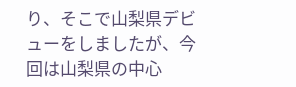り、そこで山梨県デビューをしましたが、今回は山梨県の中心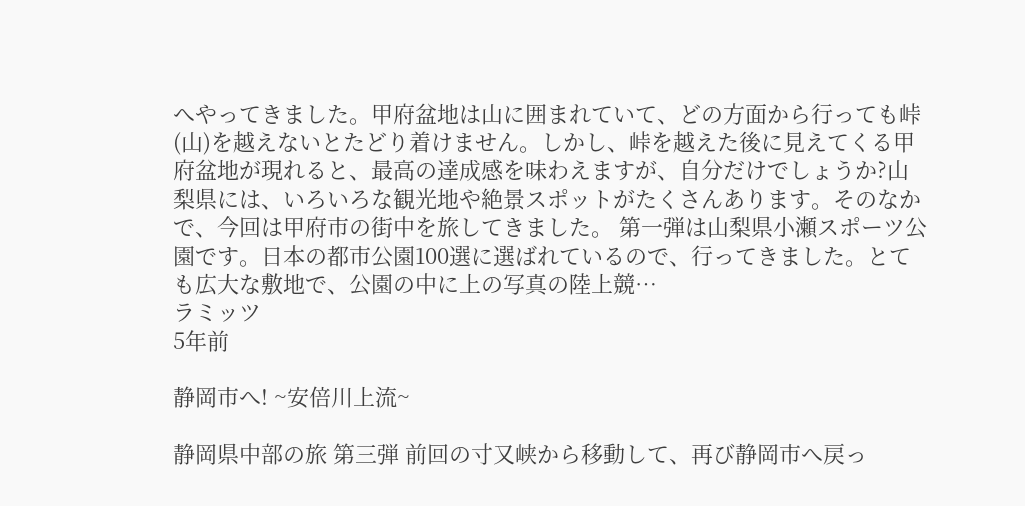へやってきました。甲府盆地は山に囲まれていて、どの方面から行っても峠(山)を越えないとたどり着けません。しかし、峠を越えた後に見えてくる甲府盆地が現れると、最高の達成感を味わえますが、自分だけでしょうか?山梨県には、いろいろな観光地や絶景スポットがたくさんあります。そのなかで、今回は甲府市の街中を旅してきました。 第一弾は山梨県小瀬スポーツ公園です。日本の都市公園100選に選ばれているので、行ってきました。とても広大な敷地で、公園の中に上の写真の陸上競…
ラミッツ
5年前

静岡市へ! ~安倍川上流~

静岡県中部の旅 第三弾 前回の寸又峡から移動して、再び静岡市へ戻っ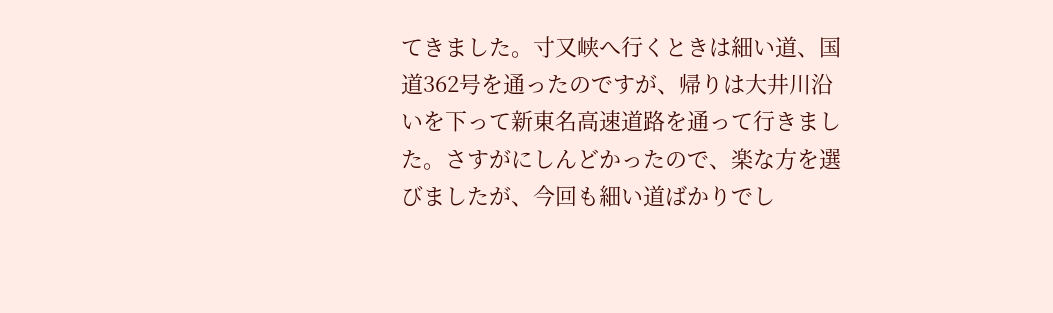てきました。寸又峡へ行くときは細い道、国道362号を通ったのですが、帰りは大井川沿いを下って新東名高速道路を通って行きました。さすがにしんどかったので、楽な方を選びましたが、今回も細い道ばかりでし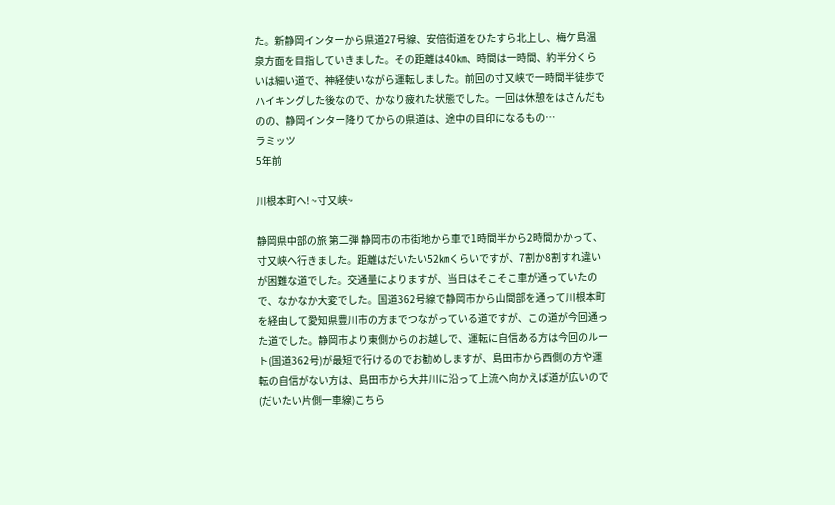た。新静岡インターから県道27号線、安倍街道をひたすら北上し、梅ケ島温泉方面を目指していきました。その距離は40㎞、時間は一時間、約半分くらいは細い道で、神経使いながら運転しました。前回の寸又峡で一時間半徒歩でハイキングした後なので、かなり疲れた状態でした。一回は休憩をはさんだものの、静岡インター降りてからの県道は、途中の目印になるもの…
ラミッツ
5年前

川根本町へ! ~寸又峡~

静岡県中部の旅 第二弾 静岡市の市街地から車で1時間半から2時間かかって、寸又峡へ行きました。距離はだいたい52㎞くらいですが、7割か8割すれ違いが困難な道でした。交通量によりますが、当日はそこそこ車が通っていたので、なかなか大変でした。国道362号線で静岡市から山間部を通って川根本町を経由して愛知県豊川市の方までつながっている道ですが、この道が今回通った道でした。静岡市より東側からのお越しで、運転に自信ある方は今回のルート(国道362号)が最短で行けるのでお勧めしますが、島田市から西側の方や運転の自信がない方は、島田市から大井川に沿って上流へ向かえば道が広いので(だいたい片側一車線)こちら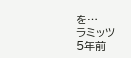を…
ラミッツ
5年前